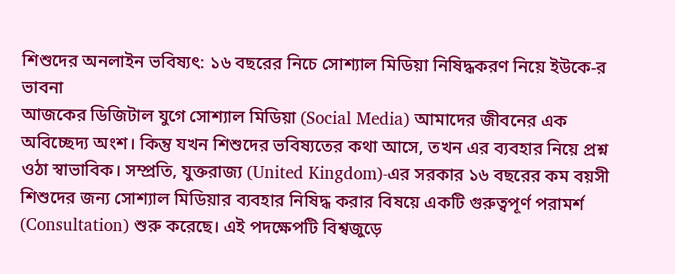শিশুদের অনলাইন ভবিষ্যৎ: ১৬ বছরের নিচে সোশ্যাল মিডিয়া নিষিদ্ধকরণ নিয়ে ইউকে-র ভাবনা
আজকের ডিজিটাল যুগে সোশ্যাল মিডিয়া (Social Media) আমাদের জীবনের এক অবিচ্ছেদ্য অংশ। কিন্তু যখন শিশুদের ভবিষ্যতের কথা আসে, তখন এর ব্যবহার নিয়ে প্রশ্ন ওঠা স্বাভাবিক। সম্প্রতি, যুক্তরাজ্য (United Kingdom)-এর সরকার ১৬ বছরের কম বয়সী শিশুদের জন্য সোশ্যাল মিডিয়ার ব্যবহার নিষিদ্ধ করার বিষয়ে একটি গুরুত্বপূর্ণ পরামর্শ (Consultation) শুরু করেছে। এই পদক্ষেপটি বিশ্বজুড়ে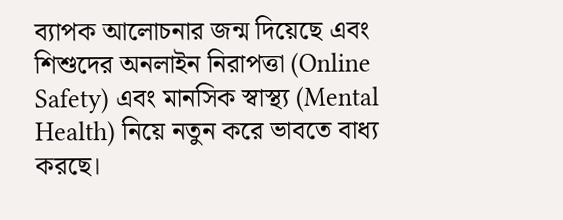ব্যাপক আলোচনার জন্ম দিয়েছে এবং শিশুদের অনলাইন নিরাপত্তা (Online Safety) এবং মানসিক স্বাস্থ্য (Mental Health) নিয়ে নতুন করে ভাবতে বাধ্য করছে।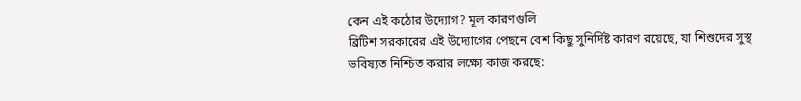কেন এই কঠোর উদ্যোগ? মূল কারণগুলি
ব্রিটিশ সরকারের এই উদ্যোগের পেছনে বেশ কিছু সুনির্দিষ্ট কারণ রয়েছে, যা শিশুদের সুস্থ ভবিষ্যত নিশ্চিত করার লক্ষ্যে কাজ করছে: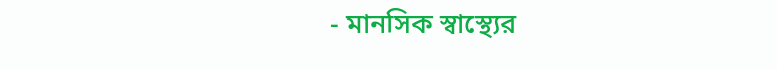- মানসিক স্বাস্থ্যের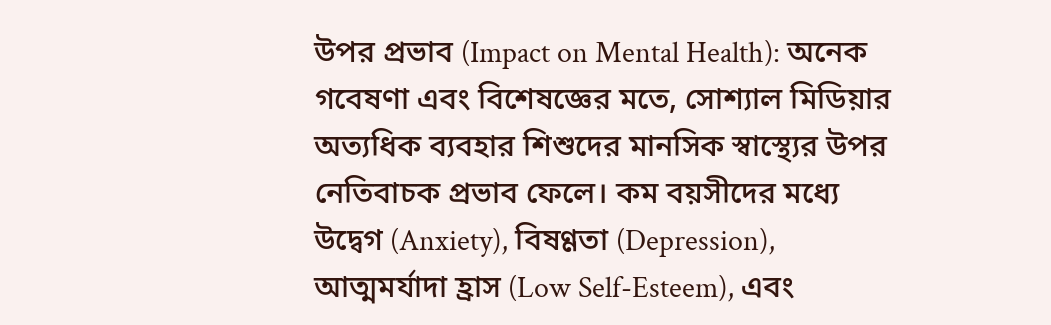উপর প্রভাব (Impact on Mental Health): অনেক গবেষণা এবং বিশেষজ্ঞের মতে, সোশ্যাল মিডিয়ার অত্যধিক ব্যবহার শিশুদের মানসিক স্বাস্থ্যের উপর নেতিবাচক প্রভাব ফেলে। কম বয়সীদের মধ্যে উদ্বেগ (Anxiety), বিষণ্ণতা (Depression), আত্মমর্যাদা হ্রাস (Low Self-Esteem), এবং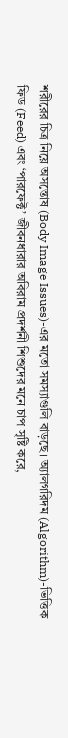শরীরের চিত্র নিয়ে অসন্তোষ (Body Image Issues)-এর মতো সমস্যাগুলি বাড়ছে। অ্যালগরিদম (Algorithm)-ভিত্তিক ফিড (Feed) এবং ‘পারফেক্ট’ জীবনধারার অবিরাম প্রদর্শনী শিশুদের মনে চাপ সৃষ্টি করে,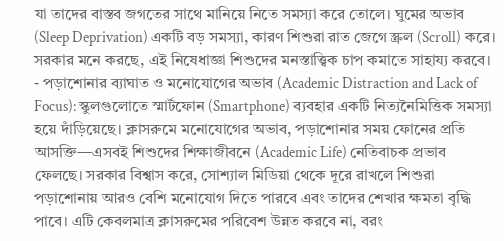যা তাদের বাস্তব জগতের সাথে মানিয়ে নিতে সমস্যা করে তোলে। ঘুমের অভাব (Sleep Deprivation) একটি বড় সমস্যা, কারণ শিশুরা রাত জেগে স্ক্রল (Scroll) করে। সরকার মনে করছে, এই নিষেধাজ্ঞা শিশুদের মনস্তাত্ত্বিক চাপ কমাতে সাহায্য করবে।
- পড়াশোনার ব্যাঘাত ও মনোযোগের অভাব (Academic Distraction and Lack of Focus): স্কুলগুলোতে স্মার্টফোন (Smartphone) ব্যবহার একটি নিত্যনৈমিত্তিক সমস্যা হয়ে দাঁড়িয়েছে। ক্লাসরুমে মনোযোগের অভাব, পড়াশোনার সময় ফোনের প্রতি আসক্তি—এসবই শিশুদের শিক্ষাজীবনে (Academic Life) নেতিবাচক প্রভাব ফেলছে। সরকার বিশ্বাস করে, সোশ্যাল মিডিয়া থেকে দূরে রাখলে শিশুরা পড়াশোনায় আরও বেশি মনোযোগ দিতে পারবে এবং তাদের শেখার ক্ষমতা বৃদ্ধি পাবে। এটি কেবলমাত্র ক্লাসরুমের পরিবেশ উন্নত করবে না, বরং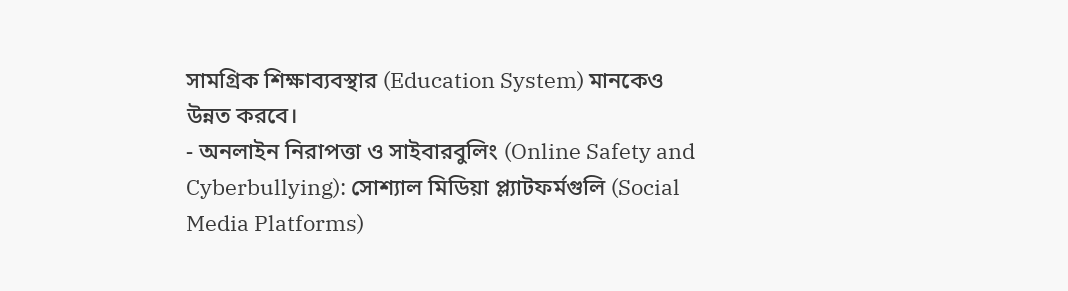সামগ্রিক শিক্ষাব্যবস্থার (Education System) মানকেও উন্নত করবে।
- অনলাইন নিরাপত্তা ও সাইবারবুলিং (Online Safety and Cyberbullying): সোশ্যাল মিডিয়া প্ল্যাটফর্মগুলি (Social Media Platforms)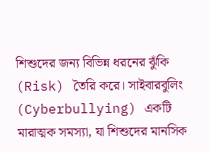শিশুদের জন্য বিভিন্ন ধরনের ঝুঁকি (Risk) তৈরি করে। সাইবারবুলিং (Cyberbullying) একটি মারাত্মক সমস্যা, যা শিশুদের মানসিক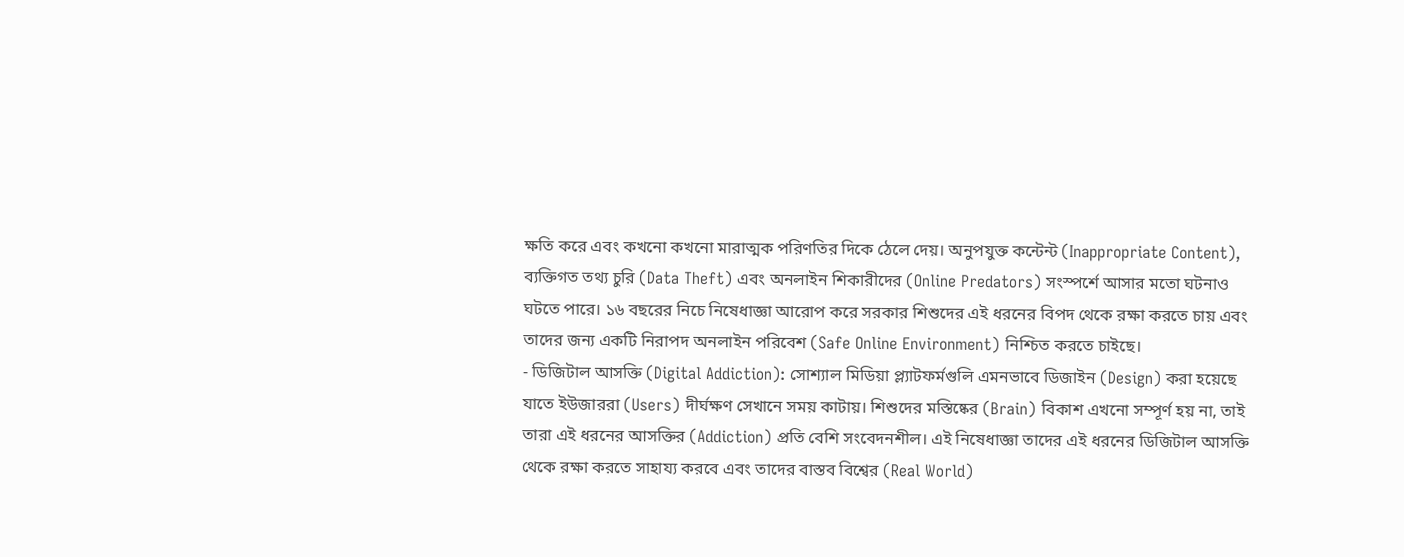ক্ষতি করে এবং কখনো কখনো মারাত্মক পরিণতির দিকে ঠেলে দেয়। অনুপযুক্ত কন্টেন্ট (Inappropriate Content), ব্যক্তিগত তথ্য চুরি (Data Theft) এবং অনলাইন শিকারীদের (Online Predators) সংস্পর্শে আসার মতো ঘটনাও ঘটতে পারে। ১৬ বছরের নিচে নিষেধাজ্ঞা আরোপ করে সরকার শিশুদের এই ধরনের বিপদ থেকে রক্ষা করতে চায় এবং তাদের জন্য একটি নিরাপদ অনলাইন পরিবেশ (Safe Online Environment) নিশ্চিত করতে চাইছে।
- ডিজিটাল আসক্তি (Digital Addiction): সোশ্যাল মিডিয়া প্ল্যাটফর্মগুলি এমনভাবে ডিজাইন (Design) করা হয়েছে যাতে ইউজাররা (Users) দীর্ঘক্ষণ সেখানে সময় কাটায়। শিশুদের মস্তিষ্কের (Brain) বিকাশ এখনো সম্পূর্ণ হয় না, তাই তারা এই ধরনের আসক্তির (Addiction) প্রতি বেশি সংবেদনশীল। এই নিষেধাজ্ঞা তাদের এই ধরনের ডিজিটাল আসক্তি থেকে রক্ষা করতে সাহায্য করবে এবং তাদের বাস্তব বিশ্বের (Real World)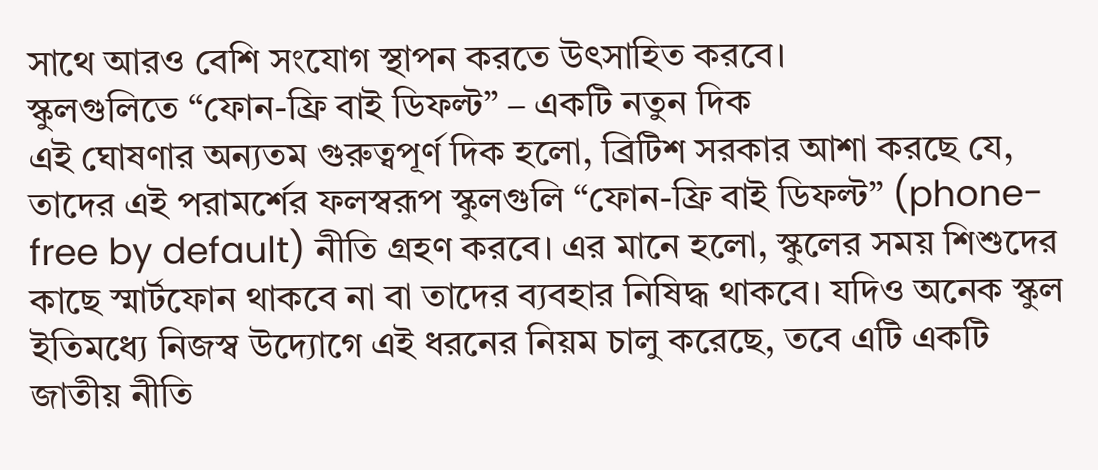সাথে আরও বেশি সংযোগ স্থাপন করতে উৎসাহিত করবে।
স্কুলগুলিতে “ফোন-ফ্রি বাই ডিফল্ট” – একটি নতুন দিক
এই ঘোষণার অন্যতম গুরুত্বপূর্ণ দিক হলো, ব্রিটিশ সরকার আশা করছে যে, তাদের এই পরামর্শের ফলস্বরূপ স্কুলগুলি “ফোন-ফ্রি বাই ডিফল্ট” (phone-free by default) নীতি গ্রহণ করবে। এর মানে হলো, স্কুলের সময় শিশুদের কাছে স্মার্টফোন থাকবে না বা তাদের ব্যবহার নিষিদ্ধ থাকবে। যদিও অনেক স্কুল ইতিমধ্যে নিজস্ব উদ্যোগে এই ধরনের নিয়ম চালু করেছে, তবে এটি একটি জাতীয় নীতি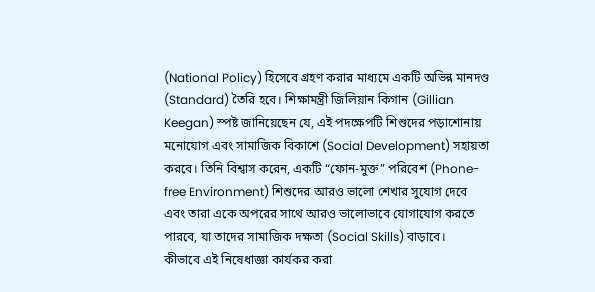(National Policy) হিসেবে গ্রহণ করার মাধ্যমে একটি অভিন্ন মানদণ্ড (Standard) তৈরি হবে। শিক্ষামন্ত্রী জিলিয়ান কিগান (Gillian Keegan) স্পষ্ট জানিয়েছেন যে, এই পদক্ষেপটি শিশুদের পড়াশোনায় মনোযোগ এবং সামাজিক বিকাশে (Social Development) সহায়তা করবে। তিনি বিশ্বাস করেন, একটি “ফোন-মুক্ত” পরিবেশ (Phone-free Environment) শিশুদের আরও ভালো শেখার সুযোগ দেবে এবং তারা একে অপরের সাথে আরও ভালোভাবে যোগাযোগ করতে পারবে, যা তাদের সামাজিক দক্ষতা (Social Skills) বাড়াবে।
কীভাবে এই নিষেধাজ্ঞা কার্যকর করা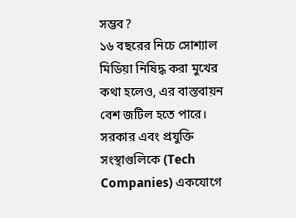সম্ভব?
১৬ বছরের নিচে সোশ্যাল মিডিয়া নিষিদ্ধ করা মুখের কথা হলেও, এর বাস্তবায়ন বেশ জটিল হতে পারে। সরকার এবং প্রযুক্তি সংস্থাগুলিকে (Tech Companies) একযোগে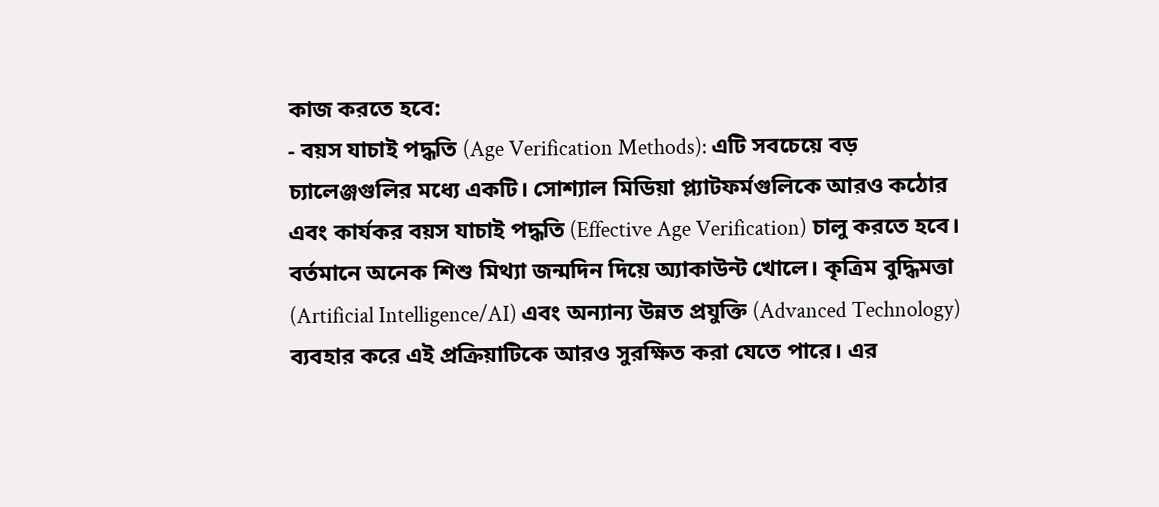কাজ করতে হবে:
- বয়স যাচাই পদ্ধতি (Age Verification Methods): এটি সবচেয়ে বড় চ্যালেঞ্জগুলির মধ্যে একটি। সোশ্যাল মিডিয়া প্ল্যাটফর্মগুলিকে আরও কঠোর এবং কার্যকর বয়স যাচাই পদ্ধতি (Effective Age Verification) চালু করতে হবে। বর্তমানে অনেক শিশু মিথ্যা জন্মদিন দিয়ে অ্যাকাউন্ট খোলে। কৃত্রিম বুদ্ধিমত্তা (Artificial Intelligence/AI) এবং অন্যান্য উন্নত প্রযুক্তি (Advanced Technology) ব্যবহার করে এই প্রক্রিয়াটিকে আরও সুরক্ষিত করা যেতে পারে। এর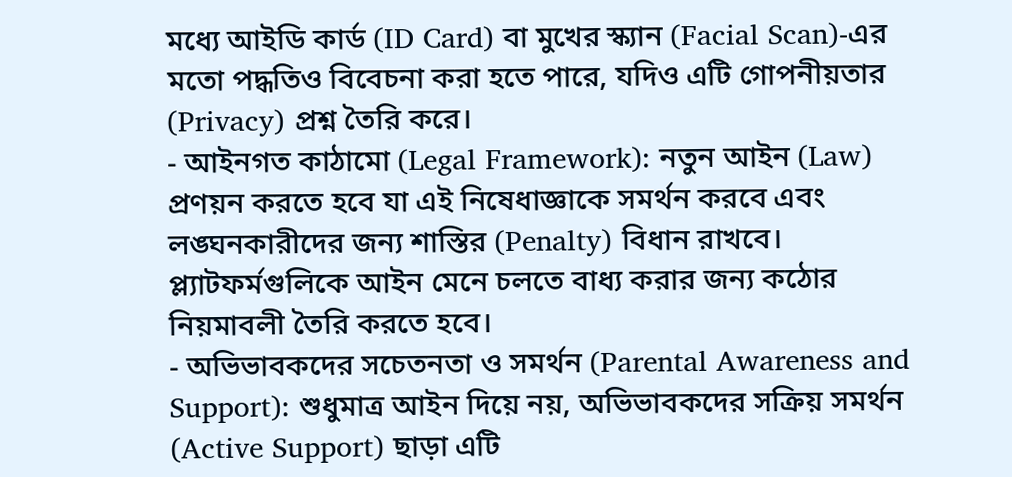মধ্যে আইডি কার্ড (ID Card) বা মুখের স্ক্যান (Facial Scan)-এর মতো পদ্ধতিও বিবেচনা করা হতে পারে, যদিও এটি গোপনীয়তার (Privacy) প্রশ্ন তৈরি করে।
- আইনগত কাঠামো (Legal Framework): নতুন আইন (Law) প্রণয়ন করতে হবে যা এই নিষেধাজ্ঞাকে সমর্থন করবে এবং লঙ্ঘনকারীদের জন্য শাস্তির (Penalty) বিধান রাখবে। প্ল্যাটফর্মগুলিকে আইন মেনে চলতে বাধ্য করার জন্য কঠোর নিয়মাবলী তৈরি করতে হবে।
- অভিভাবকদের সচেতনতা ও সমর্থন (Parental Awareness and Support): শুধুমাত্র আইন দিয়ে নয়, অভিভাবকদের সক্রিয় সমর্থন (Active Support) ছাড়া এটি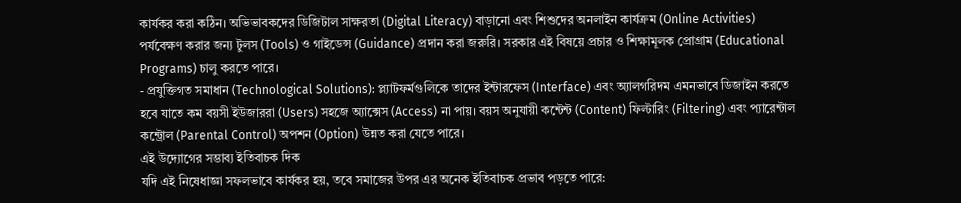কার্যকর করা কঠিন। অভিভাবকদের ডিজিটাল সাক্ষরতা (Digital Literacy) বাড়ানো এবং শিশুদের অনলাইন কার্যক্রম (Online Activities) পর্যবেক্ষণ করার জন্য টুলস (Tools) ও গাইডেন্স (Guidance) প্রদান করা জরুরি। সরকার এই বিষয়ে প্রচার ও শিক্ষামূলক প্রোগ্রাম (Educational Programs) চালু করতে পারে।
- প্রযুক্তিগত সমাধান (Technological Solutions): প্ল্যাটফর্মগুলিকে তাদের ইন্টারফেস (Interface) এবং অ্যালগরিদম এমনভাবে ডিজাইন করতে হবে যাতে কম বয়সী ইউজাররা (Users) সহজে অ্যাক্সেস (Access) না পায়। বয়স অনুযায়ী কন্টেন্ট (Content) ফিল্টারিং (Filtering) এবং প্যারেন্টাল কন্ট্রোল (Parental Control) অপশন (Option) উন্নত করা যেতে পারে।
এই উদ্যোগের সম্ভাব্য ইতিবাচক দিক
যদি এই নিষেধাজ্ঞা সফলভাবে কার্যকর হয়, তবে সমাজের উপর এর অনেক ইতিবাচক প্রভাব পড়তে পারে: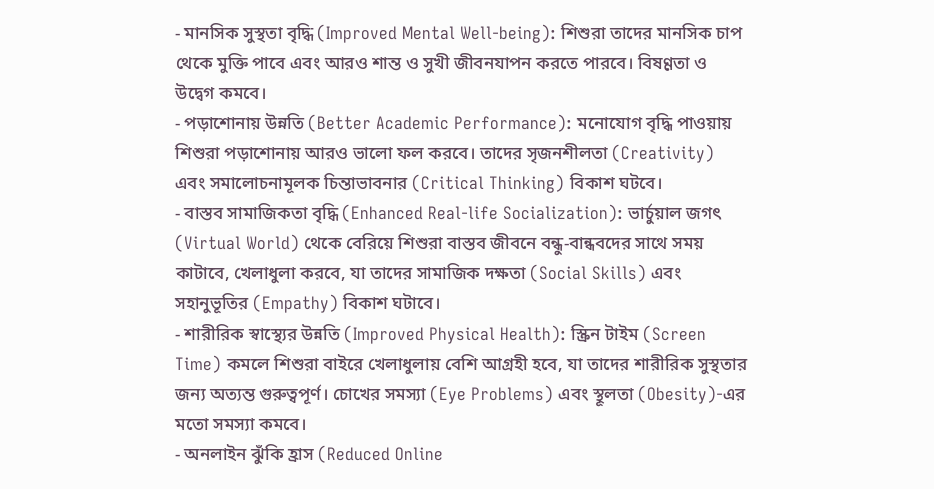- মানসিক সুস্থতা বৃদ্ধি (Improved Mental Well-being): শিশুরা তাদের মানসিক চাপ থেকে মুক্তি পাবে এবং আরও শান্ত ও সুখী জীবনযাপন করতে পারবে। বিষণ্ণতা ও উদ্বেগ কমবে।
- পড়াশোনায় উন্নতি (Better Academic Performance): মনোযোগ বৃদ্ধি পাওয়ায় শিশুরা পড়াশোনায় আরও ভালো ফল করবে। তাদের সৃজনশীলতা (Creativity) এবং সমালোচনামূলক চিন্তাভাবনার (Critical Thinking) বিকাশ ঘটবে।
- বাস্তব সামাজিকতা বৃদ্ধি (Enhanced Real-life Socialization): ভার্চুয়াল জগৎ (Virtual World) থেকে বেরিয়ে শিশুরা বাস্তব জীবনে বন্ধু-বান্ধবদের সাথে সময় কাটাবে, খেলাধুলা করবে, যা তাদের সামাজিক দক্ষতা (Social Skills) এবং সহানুভূতির (Empathy) বিকাশ ঘটাবে।
- শারীরিক স্বাস্থ্যের উন্নতি (Improved Physical Health): স্ক্রিন টাইম (Screen Time) কমলে শিশুরা বাইরে খেলাধুলায় বেশি আগ্রহী হবে, যা তাদের শারীরিক সুস্থতার জন্য অত্যন্ত গুরুত্বপূর্ণ। চোখের সমস্যা (Eye Problems) এবং স্থূলতা (Obesity)-এর মতো সমস্যা কমবে।
- অনলাইন ঝুঁকি হ্রাস (Reduced Online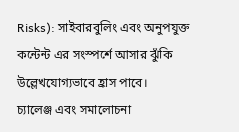Risks): সাইবারবুলিং এবং অনুপযুক্ত কন্টেন্ট এর সংস্পর্শে আসার ঝুঁকি উল্লেখযোগ্যভাবে হ্রাস পাবে।
চ্যালেঞ্জ এবং সমালোচনা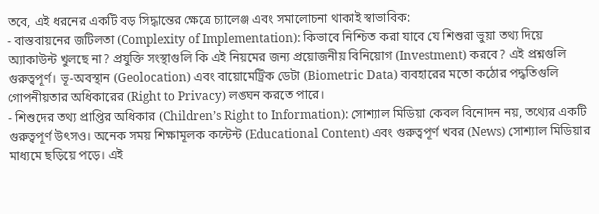তবে, এই ধরনের একটি বড় সিদ্ধান্তের ক্ষেত্রে চ্যালেঞ্জ এবং সমালোচনা থাকাই স্বাভাবিক:
- বাস্তবায়নের জটিলতা (Complexity of Implementation): কিভাবে নিশ্চিত করা যাবে যে শিশুরা ভুয়া তথ্য দিয়ে অ্যাকাউন্ট খুলছে না? প্রযুক্তি সংস্থাগুলি কি এই নিয়মের জন্য প্রয়োজনীয় বিনিয়োগ (Investment) করবে? এই প্রশ্নগুলি গুরুত্বপূর্ণ। ভূ-অবস্থান (Geolocation) এবং বায়োমেট্রিক ডেটা (Biometric Data) ব্যবহারের মতো কঠোর পদ্ধতিগুলি গোপনীয়তার অধিকারের (Right to Privacy) লঙ্ঘন করতে পারে।
- শিশুদের তথ্য প্রাপ্তির অধিকার (Children’s Right to Information): সোশ্যাল মিডিয়া কেবল বিনোদন নয়, তথ্যের একটি গুরুত্বপূর্ণ উৎসও। অনেক সময় শিক্ষামূলক কন্টেন্ট (Educational Content) এবং গুরুত্বপূর্ণ খবর (News) সোশ্যাল মিডিয়ার মাধ্যমে ছড়িয়ে পড়ে। এই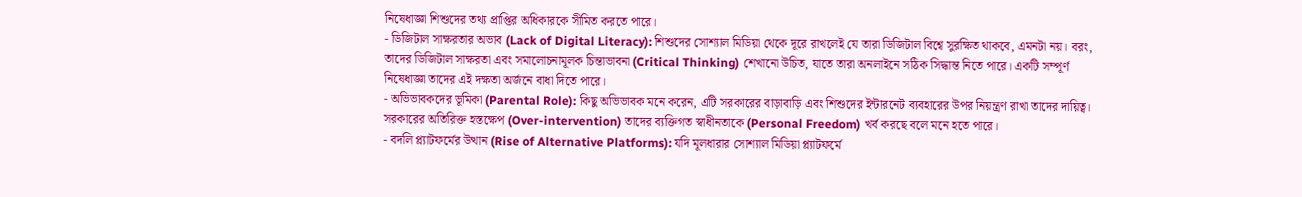নিষেধাজ্ঞা শিশুদের তথ্য প্রাপ্তির অধিকারকে সীমিত করতে পারে।
- ডিজিটাল সাক্ষরতার অভাব (Lack of Digital Literacy): শিশুদের সোশ্যাল মিডিয়া থেকে দূরে রাখলেই যে তারা ডিজিটাল বিশ্বে সুরক্ষিত থাকবে, এমনটা নয়। বরং, তাদের ডিজিটাল সাক্ষরতা এবং সমালোচনামূলক চিন্তাভাবনা (Critical Thinking) শেখানো উচিত, যাতে তারা অনলাইনে সঠিক সিদ্ধান্ত নিতে পারে। একটি সম্পূর্ণ নিষেধাজ্ঞা তাদের এই দক্ষতা অর্জনে বাধা দিতে পারে।
- অভিভাবকদের ভূমিকা (Parental Role): কিছু অভিভাবক মনে করেন, এটি সরকারের বাড়াবাড়ি এবং শিশুদের ইন্টারনেট ব্যবহারের উপর নিয়ন্ত্রণ রাখা তাদের দায়িত্ব। সরকারের অতিরিক্ত হস্তক্ষেপ (Over-intervention) তাদের ব্যক্তিগত স্বাধীনতাকে (Personal Freedom) খর্ব করছে বলে মনে হতে পারে।
- বদলি প্ল্যাটফর্মের উত্থান (Rise of Alternative Platforms): যদি মূলধারার সোশ্যাল মিডিয়া প্ল্যাটফর্মে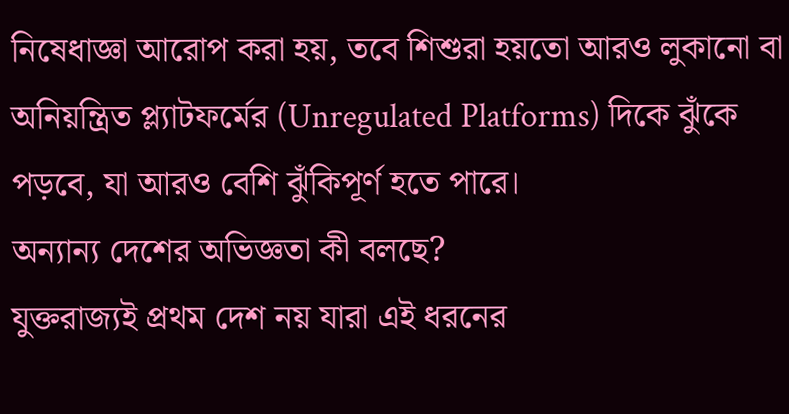নিষেধাজ্ঞা আরোপ করা হয়, তবে শিশুরা হয়তো আরও লুকানো বা অনিয়ন্ত্রিত প্ল্যাটফর্মের (Unregulated Platforms) দিকে ঝুঁকে পড়বে, যা আরও বেশি ঝুঁকিপূর্ণ হতে পারে।
অন্যান্য দেশের অভিজ্ঞতা কী বলছে?
যুক্তরাজ্যই প্রথম দেশ নয় যারা এই ধরনের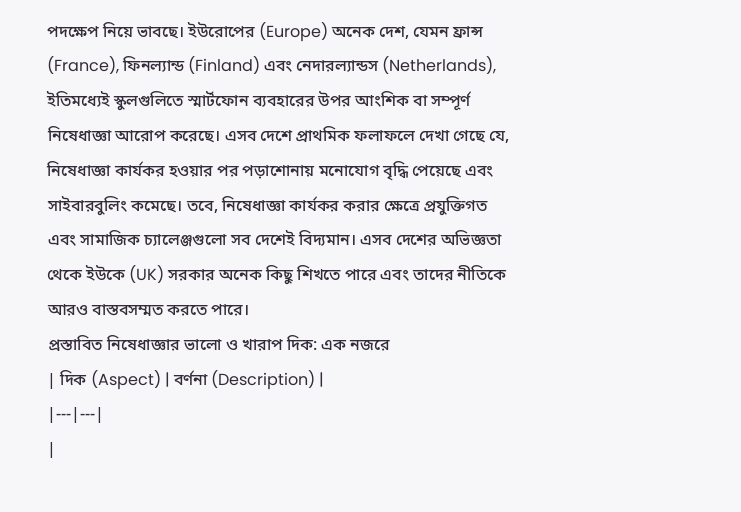পদক্ষেপ নিয়ে ভাবছে। ইউরোপের (Europe) অনেক দেশ, যেমন ফ্রান্স (France), ফিনল্যান্ড (Finland) এবং নেদারল্যান্ডস (Netherlands), ইতিমধ্যেই স্কুলগুলিতে স্মার্টফোন ব্যবহারের উপর আংশিক বা সম্পূর্ণ নিষেধাজ্ঞা আরোপ করেছে। এসব দেশে প্রাথমিক ফলাফলে দেখা গেছে যে, নিষেধাজ্ঞা কার্যকর হওয়ার পর পড়াশোনায় মনোযোগ বৃদ্ধি পেয়েছে এবং সাইবারবুলিং কমেছে। তবে, নিষেধাজ্ঞা কার্যকর করার ক্ষেত্রে প্রযুক্তিগত এবং সামাজিক চ্যালেঞ্জগুলো সব দেশেই বিদ্যমান। এসব দেশের অভিজ্ঞতা থেকে ইউকে (UK) সরকার অনেক কিছু শিখতে পারে এবং তাদের নীতিকে আরও বাস্তবসম্মত করতে পারে।
প্রস্তাবিত নিষেধাজ্ঞার ভালো ও খারাপ দিক: এক নজরে
| দিক (Aspect) | বর্ণনা (Description) |
|---|---|
|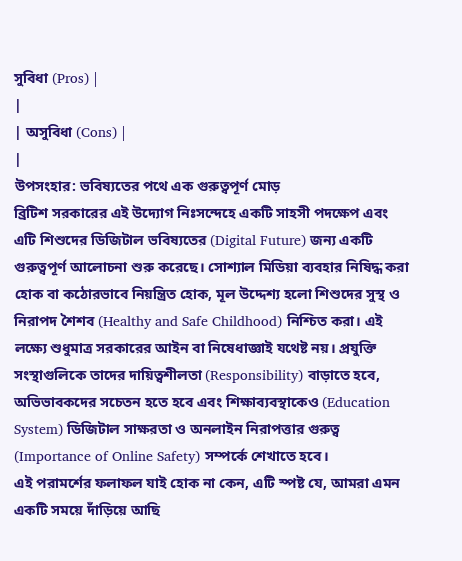সুবিধা (Pros) |
|
| অসুবিধা (Cons) |
|
উপসংহার: ভবিষ্যতের পথে এক গুরুত্বপূর্ণ মোড়
ব্রিটিশ সরকারের এই উদ্যোগ নিঃসন্দেহে একটি সাহসী পদক্ষেপ এবং এটি শিশুদের ডিজিটাল ভবিষ্যতের (Digital Future) জন্য একটি গুরুত্বপূর্ণ আলোচনা শুরু করেছে। সোশ্যাল মিডিয়া ব্যবহার নিষিদ্ধ করা হোক বা কঠোরভাবে নিয়ন্ত্রিত হোক, মূল উদ্দেশ্য হলো শিশুদের সুস্থ ও নিরাপদ শৈশব (Healthy and Safe Childhood) নিশ্চিত করা। এই লক্ষ্যে শুধুমাত্র সরকারের আইন বা নিষেধাজ্ঞাই যথেষ্ট নয়। প্রযুক্তি সংস্থাগুলিকে তাদের দায়িত্বশীলতা (Responsibility) বাড়াতে হবে, অভিভাবকদের সচেতন হতে হবে এবং শিক্ষাব্যবস্থাকেও (Education System) ডিজিটাল সাক্ষরতা ও অনলাইন নিরাপত্তার গুরুত্ব (Importance of Online Safety) সম্পর্কে শেখাতে হবে।
এই পরামর্শের ফলাফল যাই হোক না কেন, এটি স্পষ্ট যে, আমরা এমন একটি সময়ে দাঁড়িয়ে আছি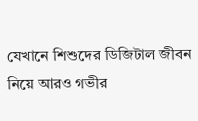যেখানে শিশুদের ডিজিটাল জীবন নিয়ে আরও গভীর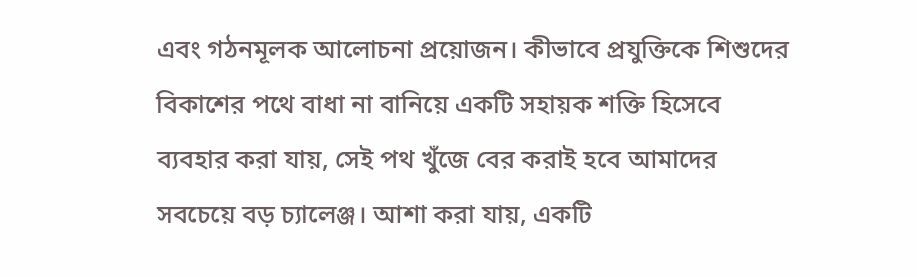এবং গঠনমূলক আলোচনা প্রয়োজন। কীভাবে প্রযুক্তিকে শিশুদের বিকাশের পথে বাধা না বানিয়ে একটি সহায়ক শক্তি হিসেবে ব্যবহার করা যায়, সেই পথ খুঁজে বের করাই হবে আমাদের সবচেয়ে বড় চ্যালেঞ্জ। আশা করা যায়, একটি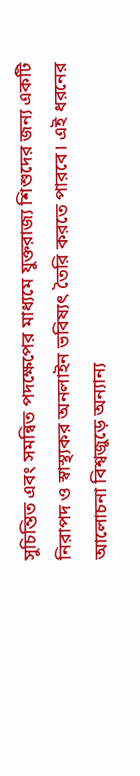সুচিন্তিত এবং সমন্বিত পদক্ষেপের মাধ্যমে যুক্তরাজ্য শিশুদের জন্য একটি নিরাপদ ও স্বাস্থ্যকর অনলাইন ভবিষ্যৎ তৈরি করতে পারবে। এই ধরনের আলোচনা বিশ্বজুড়ে অন্যান্য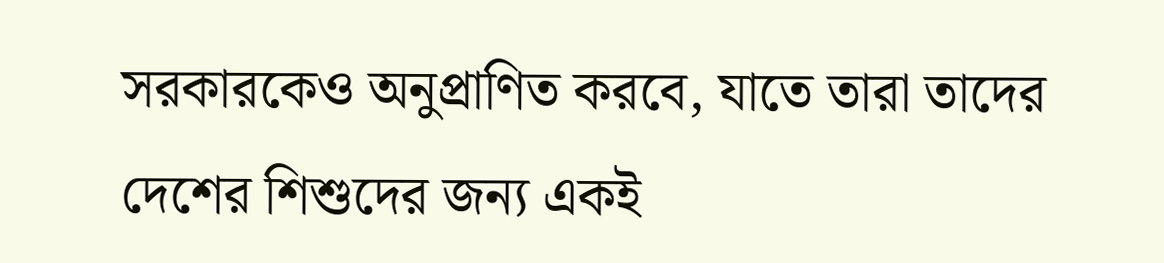সরকারকেও অনুপ্রাণিত করবে, যাতে তারা তাদের দেশের শিশুদের জন্য একই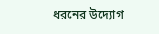ধরনের উদ্যোগ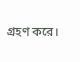গ্রহণ করে।